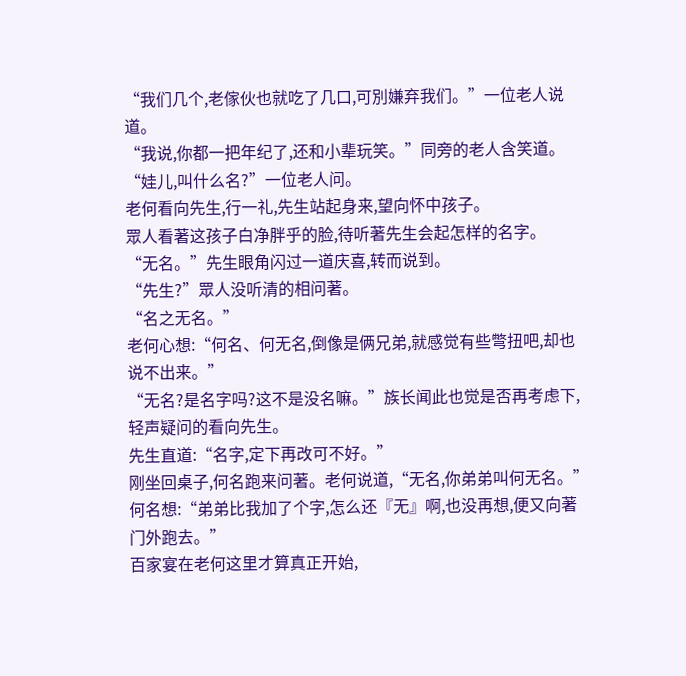“我们几个,老傢伙也就吃了几口,可別嫌弃我们。”一位老人说道。
“我说,你都一把年纪了,还和小辈玩笑。”同旁的老人含笑道。
“娃儿,叫什么名?”一位老人问。
老何看向先生,行一礼,先生站起身来,望向怀中孩子。
眾人看著这孩子白净胖乎的脸,待听著先生会起怎样的名字。
“无名。”先生眼角闪过一道庆喜,转而说到。
“先生?”眾人没听清的相问著。
“名之无名。”
老何心想:“何名、何无名,倒像是俩兄弟,就感觉有些彆扭吧,却也说不出来。”
“无名?是名字吗?这不是没名嘛。”族长闻此也觉是否再考虑下,轻声疑问的看向先生。
先生直道:“名字,定下再改可不好。”
刚坐回桌子,何名跑来问著。老何说道,“无名,你弟弟叫何无名。”何名想:“弟弟比我加了个字,怎么还『无』啊,也没再想,便又向著门外跑去。”
百家宴在老何这里才算真正开始,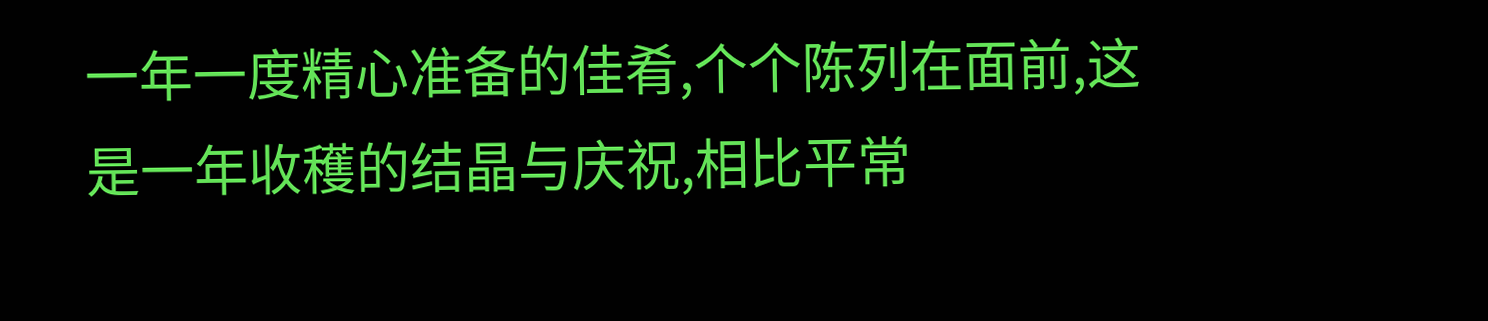一年一度精心准备的佳肴,个个陈列在面前,这是一年收穫的结晶与庆祝,相比平常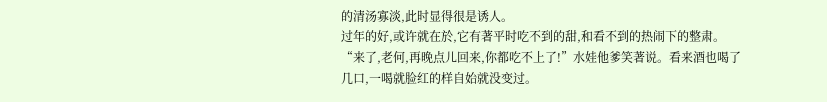的清汤寡淡,此时显得很是诱人。
过年的好,或许就在於,它有著平时吃不到的甜,和看不到的热闹下的整肃。
“来了,老何,再晚点儿回来,你都吃不上了!”水娃他爹笑著说。看来酒也喝了几口,一喝就脸红的样自始就没变过。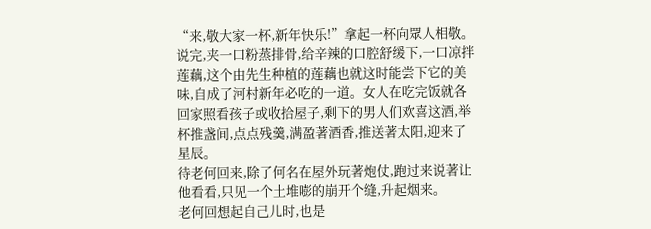“来,敬大家一杯,新年快乐!”拿起一杯向眾人相敬。
说完,夹一口粉蒸排骨,给辛辣的口腔舒缓下,一口凉拌莲藕,这个由先生种植的莲藕也就这时能尝下它的美味,自成了河村新年必吃的一道。女人在吃完饭就各回家照看孩子或收拾屋子,剩下的男人们欢喜这酒,举杯推盏间,点点残羹,满盈著酒香,推送著太阳,迎来了星辰。
待老何回来,除了何名在屋外玩著炮仗,跑过来说著让他看看,只见一个土堆嘭的崩开个缝,升起烟来。
老何回想起自己儿时,也是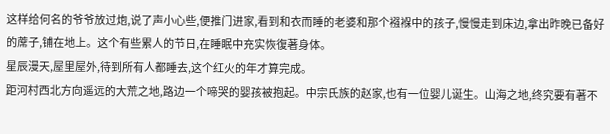这样给何名的爷爷放过炮,说了声小心些,便推门进家,看到和衣而睡的老婆和那个襁褓中的孩子,慢慢走到床边,拿出昨晚已备好的蓆子,铺在地上。这个有些累人的节日,在睡眠中充实恢復著身体。
星辰漫天,屋里屋外,待到所有人都睡去,这个红火的年才算完成。
距河村西北方向遥远的大荒之地,路边一个啼哭的婴孩被抱起。中宗氏族的赵家,也有一位婴儿诞生。山海之地,终究要有著不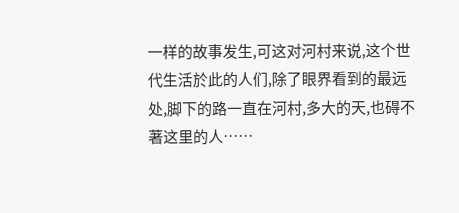一样的故事发生,可这对河村来说,这个世代生活於此的人们,除了眼界看到的最远处,脚下的路一直在河村,多大的天,也碍不著这里的人……